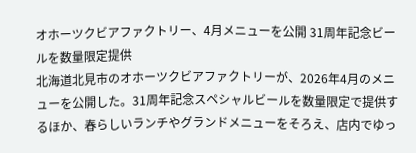オホーツクビアファクトリー、4月メニューを公開 31周年記念ビールを数量限定提供
北海道北見市のオホーツクビアファクトリーが、2026年4月のメニューを公開した。31周年記念スペシャルビールを数量限定で提供するほか、春らしいランチやグランドメニューをそろえ、店内でゆっ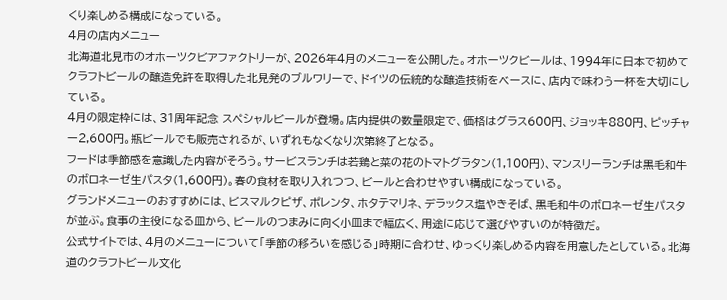くり楽しめる構成になっている。
4月の店内メニュー
北海道北見市のオホーツクビアファクトリーが、2026年4月のメニューを公開した。オホーツクビールは、1994年に日本で初めてクラフトビールの醸造免許を取得した北見発のブルワリーで、ドイツの伝統的な醸造技術をベースに、店内で味わう一杯を大切にしている。
4月の限定枠には、31周年記念 スペシャルビールが登場。店内提供の数量限定で、価格はグラス600円、ジョッキ880円、ピッチャー2,600円。瓶ビールでも販売されるが、いずれもなくなり次第終了となる。
フードは季節感を意識した内容がそろう。サービスランチは若鶏と菜の花のトマトグラタン(1,100円)、マンスリーランチは黒毛和牛のボロネーゼ生パスタ(1,600円)。春の食材を取り入れつつ、ビールと合わせやすい構成になっている。
グランドメニューのおすすめには、ビスマルクピザ、ポレンタ、ホタテマリネ、デラックス塩やきそば、黒毛和牛のボロネーゼ生パスタが並ぶ。食事の主役になる皿から、ビールのつまみに向く小皿まで幅広く、用途に応じて選びやすいのが特徴だ。
公式サイトでは、4月のメニューについて「季節の移ろいを感じる」時期に合わせ、ゆっくり楽しめる内容を用意したとしている。北海道のクラフトビール文化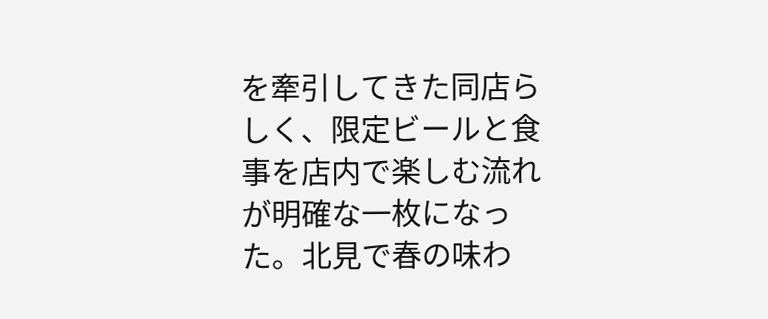を牽引してきた同店らしく、限定ビールと食事を店内で楽しむ流れが明確な一枚になった。北見で春の味わ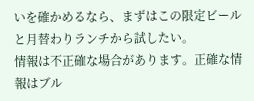いを確かめるなら、まずはこの限定ビールと月替わりランチから試したい。
情報は不正確な場合があります。正確な情報はブル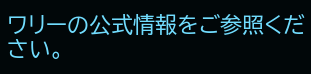ワリーの公式情報をご参照ください。